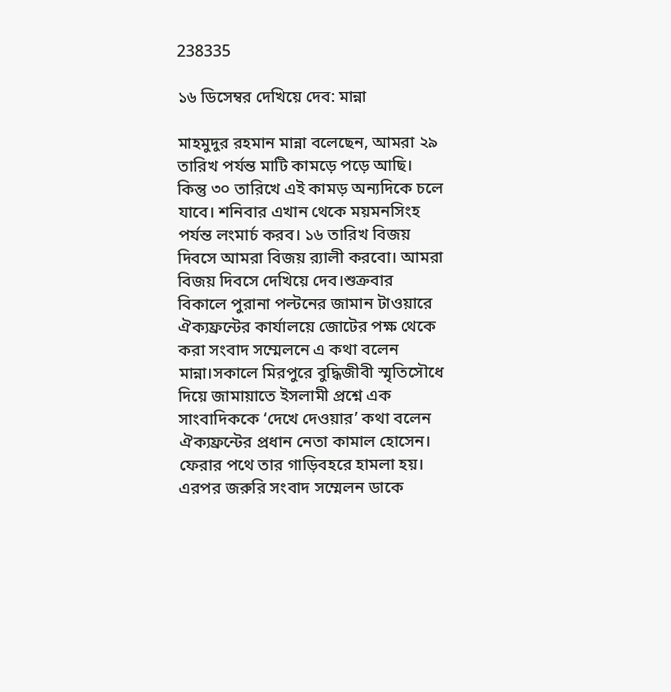238335

১৬ ডিসেম্বর দেখিয়ে দেব: মান্না

মাহমুদুর রহমান মান্না বলেছেন, আমরা ২৯ তারিখ পর্যন্ত মাটি কামড়ে পড়ে আছি। কিন্তু ৩০ তারিখে এই কামড় অন্যদিকে চলে যাবে। শনিবার এখান থেকে ময়মনসিংহ পর্যন্ত লংমার্চ করব। ১৬ তারিখ বিজয় দিবসে আমরা বিজয় র‌্যালী করবো। আমরা বিজয় দিবসে দেখিয়ে দেব।শুক্রবার বিকালে পুরানা পল্টনের জামান টাওয়ারে ঐক্যফ্রন্টের কার্যালয়ে জোটের পক্ষ থেকে করা সংবাদ সম্মেলনে এ কথা বলেন মান্না।সকালে মিরপুরে বুদ্ধিজীবী স্মৃতিসৌধে দিয়ে জামায়াতে ইসলামী প্রশ্নে এক সাংবাদিককে ‘দেখে দেওয়ার’ কথা বলেন ঐক্যফ্রন্টের প্রধান নেতা কামাল হোসেন। ফেরার পথে তার গাড়িবহরে হামলা হয়। এরপর জরুরি সংবাদ সম্মেলন ডাকে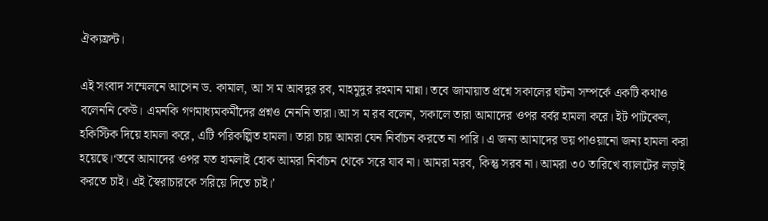ঐক্যফ্রন্ট।

এই সংবাদ সম্মেলনে আসেন ড. কামাল, আ স ম আবদুর রব, মাহমুদুর রহমান মান্না। তবে জামায়াত প্রশ্নে সকালের ঘটনা সম্পর্কে একটি কথাও বলেননি কেউ। এমনকি গণমাধ্যমকর্মীদের প্রশ্নও নেননি তারা।আ স ম রব বলেন, সকালে তারা আমাদের ওপর বর্বর হামলা করে। ইট পাটকেল, হকিস্টিক দিয়ে হামলা করে, এটি পরিকল্পিত হামলা। তারা চায় আমরা যেন নির্বাচন করতে না পারি। এ জন্য আমাদের ভয় পাওয়ানো জন্য হামলা করা হয়েছে।‘তবে আমাদের ওপর যত হামলাই হোক আমরা নির্বাচন থেকে সরে যাব না। আমরা মরব, কিন্তু সরব না। আমরা ৩০ তারিখে ব্যালটের লড়াই করতে চাই। এই স্বৈরাচারকে সরিয়ে দিতে চাই।’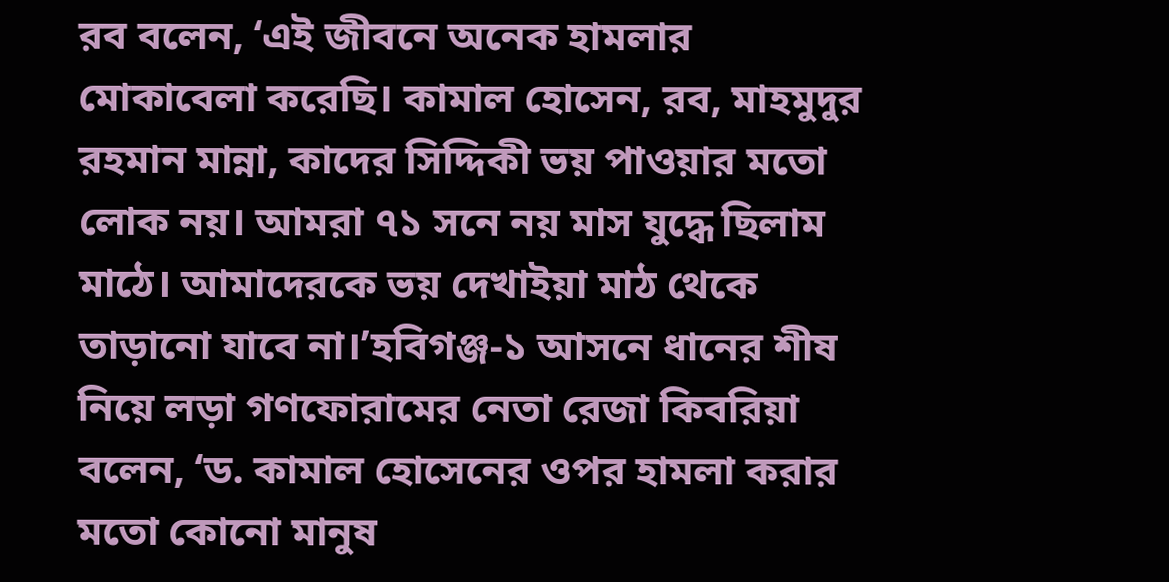রব বলেন, ‘এই জীবনে অনেক হামলার মোকাবেলা করেছি। কামাল হোসেন, রব, মাহমুদুর রহমান মান্না, কাদের সিদ্দিকী ভয় পাওয়ার মতো লোক নয়। আমরা ৭১ সনে নয় মাস যুদ্ধে ছিলাম মাঠে। আমাদেরকে ভয় দেখাইয়া মাঠ থেকে তাড়ানো যাবে না।’হবিগঞ্জ-১ আসনে ধানের শীষ নিয়ে লড়া গণফোরামের নেতা রেজা কিবরিয়া বলেন, ‘ড. কামাল হোসেনের ওপর হামলা করার মতো কোনো মানুষ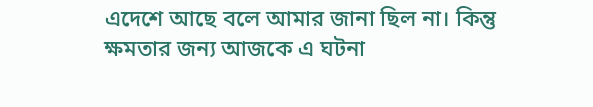এদেশে আছে বলে আমার জানা ছিল না। কিন্তু ক্ষমতার জন্য আজকে এ ঘটনা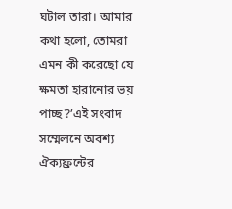ঘটাল তারা। আমার কথা হলো, তোমরা এমন কী করেছো যে ক্ষমতা হারানোর ভয় পাচ্ছ?’এই সংবাদ সম্মেলনে অবশ্য ঐক্যফ্রন্টের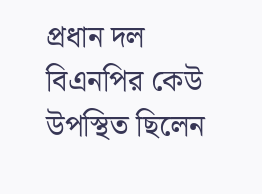প্রধান দল বিএনপির কেউ উপস্থিত ছিলেন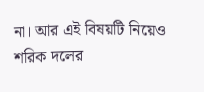না। আর এই বিষয়টি নিয়েও শরিক দলের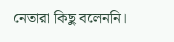নেতারা কিছু বলেননি।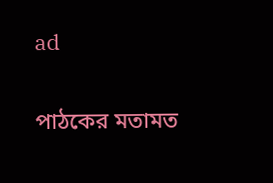ad

পাঠকের মতামত